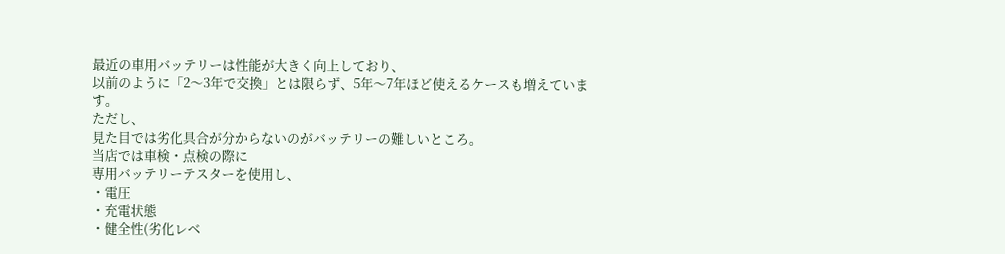最近の車用バッテリーは性能が大きく向上しており、
以前のように「2〜3年で交換」とは限らず、5年〜7年ほど使えるケースも増えています。
ただし、
見た目では劣化具合が分からないのがバッテリーの難しいところ。
当店では車検・点検の際に
専用バッテリーテスターを使用し、
・電圧
・充電状態
・健全性(劣化レベ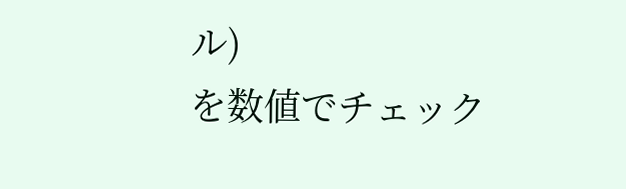ル)
を数値でチェック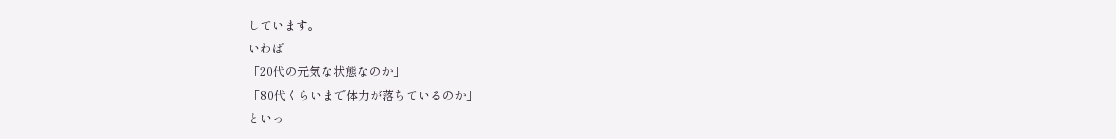しています。
いわば
「20代の元気な状態なのか」
「80代くらいまで体力が落ちているのか」
といっ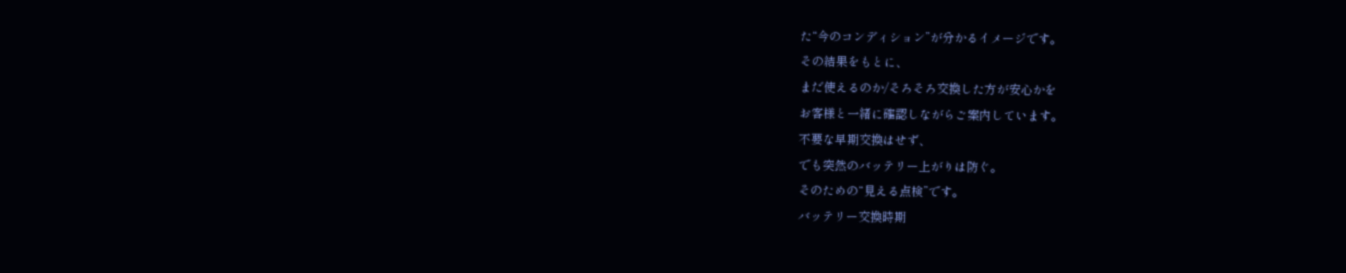た“今のコンディション”が分かるイメージです。
その結果をもとに、
まだ使えるのか/そろそろ交換した方が安心かを
お客様と一緒に確認しながらご案内しています。
不要な早期交換はせず、
でも突然のバッテリー上がりは防ぐ。
そのための“見える点検”です。
バッテリー交換時期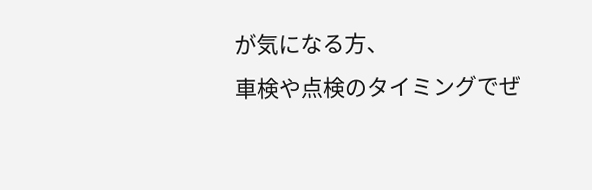が気になる方、
車検や点検のタイミングでぜ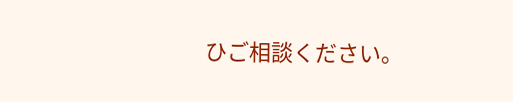ひご相談ください。